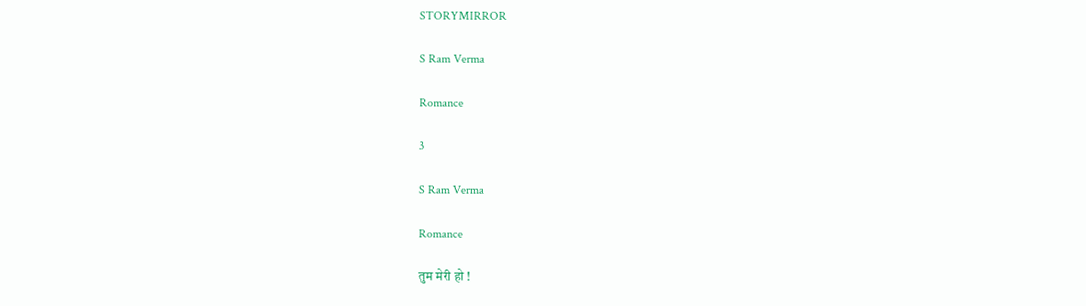STORYMIRROR

S Ram Verma

Romance

3

S Ram Verma

Romance

तुम मेरी हो !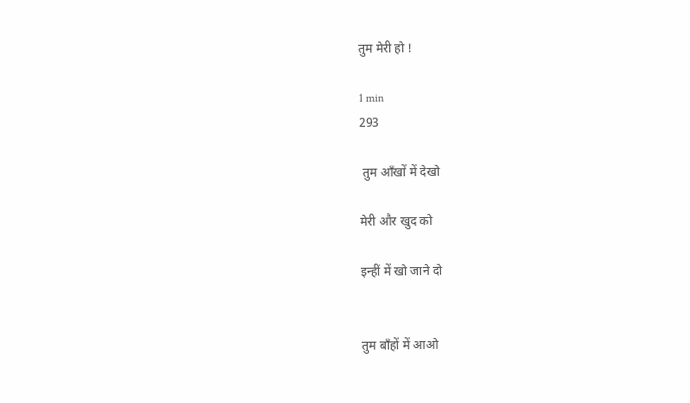तुम मेरी हो !

1 min
293

 तुम आँखों में देखो

मेरी और खुद को

इन्हीं में खो जाने दो


तुम बाँहों में आओ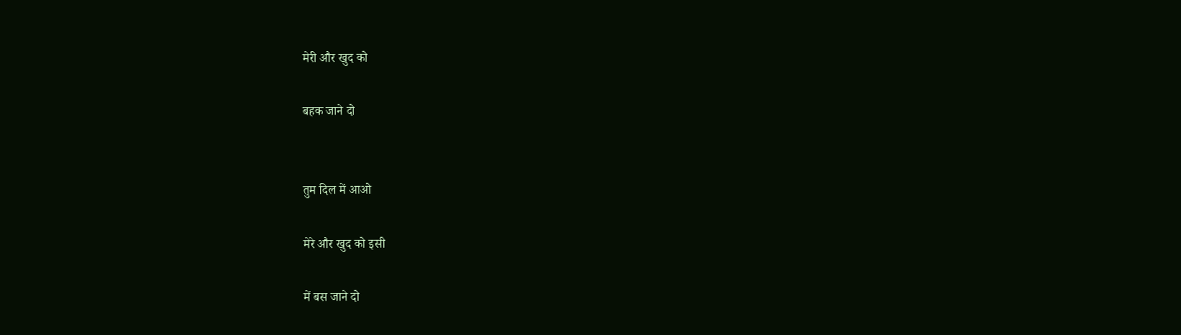मेरी और खुद को

बहक जाने दो


तुम दिल में आओ

मेरे और खुद को इसी

में बस जाने दो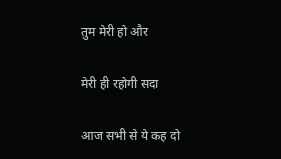तुम मेरी हो और

मेरी ही रहोगी सदा

आज सभी से ये कह दो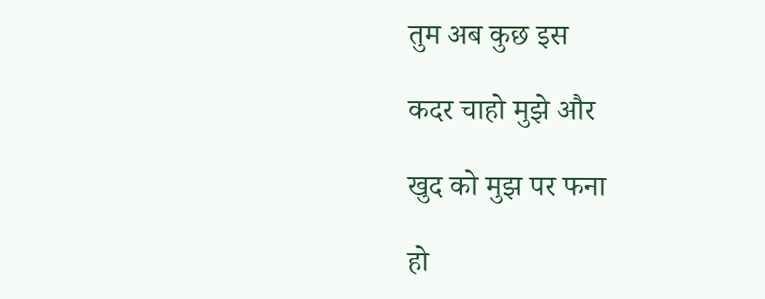तुम अब कुछ इस

कदर चाहो मुझे और

खुद को मुझ पर फना

हो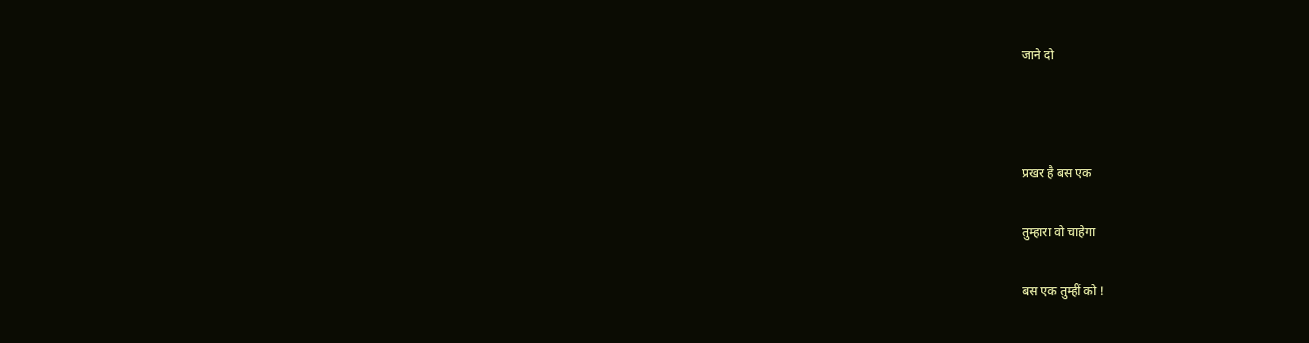जाने दो



प्रखर है बस एक

तुम्हारा वो चाहेगा

बस एक तुम्हीं को !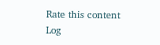Rate this content
Log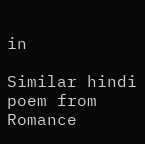in

Similar hindi poem from Romance